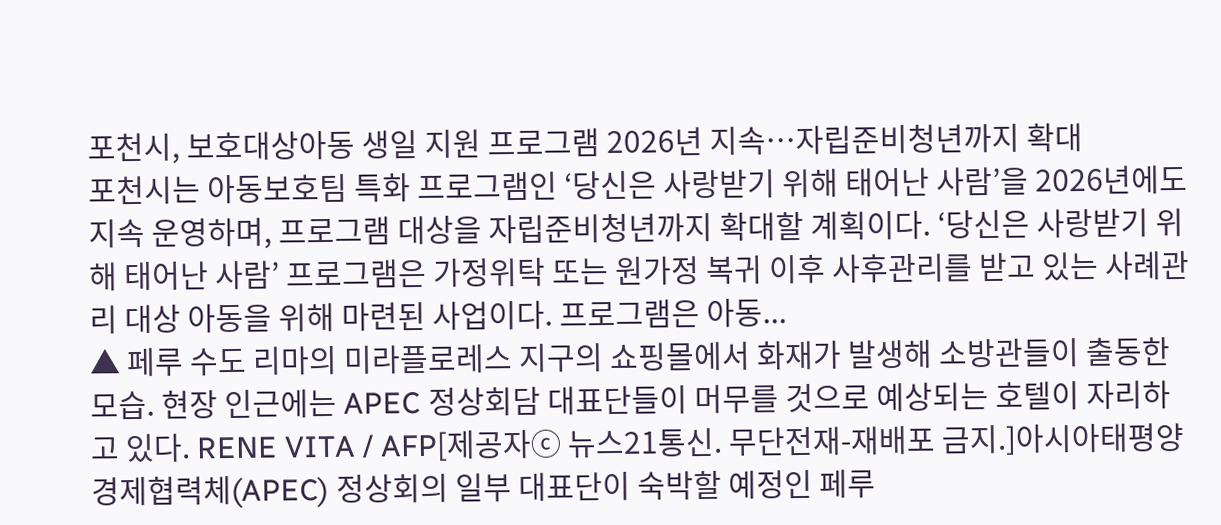포천시, 보호대상아동 생일 지원 프로그램 2026년 지속…자립준비청년까지 확대
포천시는 아동보호팀 특화 프로그램인 ‘당신은 사랑받기 위해 태어난 사람’을 2026년에도 지속 운영하며, 프로그램 대상을 자립준비청년까지 확대할 계획이다. ‘당신은 사랑받기 위해 태어난 사람’ 프로그램은 가정위탁 또는 원가정 복귀 이후 사후관리를 받고 있는 사례관리 대상 아동을 위해 마련된 사업이다. 프로그램은 아동...
▲ 페루 수도 리마의 미라플로레스 지구의 쇼핑몰에서 화재가 발생해 소방관들이 출동한 모습. 현장 인근에는 APEC 정상회담 대표단들이 머무를 것으로 예상되는 호텔이 자리하고 있다. RENE VITA / AFP[제공자ⓒ 뉴스21통신. 무단전재-재배포 금지.]아시아태평양경제협력체(APEC) 정상회의 일부 대표단이 숙박할 예정인 페루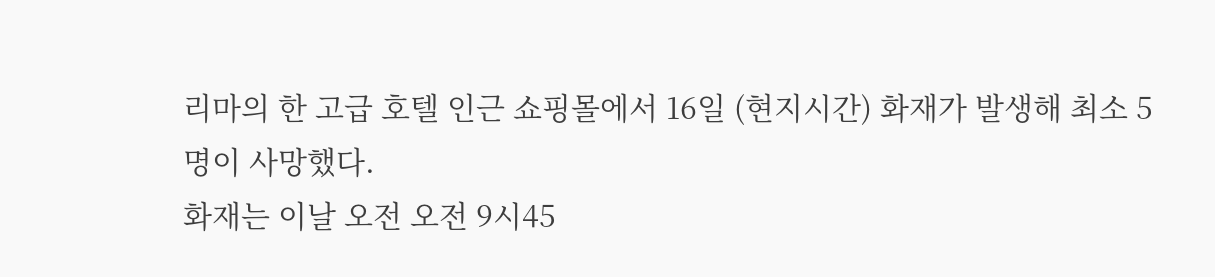리마의 한 고급 호텔 인근 쇼핑몰에서 16일 (현지시간) 화재가 발생해 최소 5명이 사망했다.
화재는 이날 오전 오전 9시45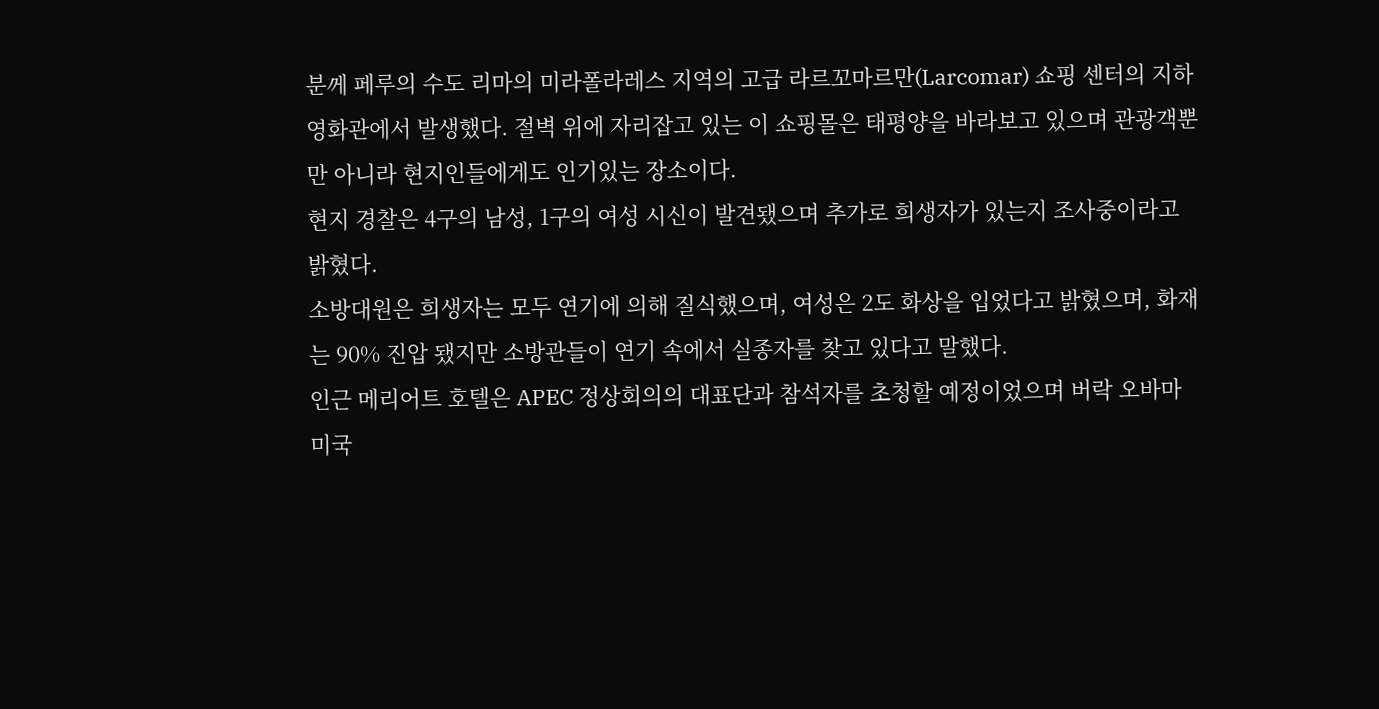분께 페루의 수도 리마의 미라폴라레스 지역의 고급 라르꼬마르만(Larcomar) 쇼핑 센터의 지하 영화관에서 발생했다. 절벽 위에 자리잡고 있는 이 쇼핑몰은 태평양을 바라보고 있으며 관광객뿐만 아니라 현지인들에게도 인기있는 장소이다.
현지 경찰은 4구의 남성, 1구의 여성 시신이 발견됐으며 추가로 희생자가 있는지 조사중이라고 밝혔다.
소방대원은 희생자는 모두 연기에 의해 질식했으며, 여성은 2도 화상을 입었다고 밝혔으며, 화재는 90% 진압 됐지만 소방관들이 연기 속에서 실종자를 찾고 있다고 말했다.
인근 메리어트 호텔은 APEC 정상회의의 대표단과 참석자를 초청할 예정이었으며 버락 오바마 미국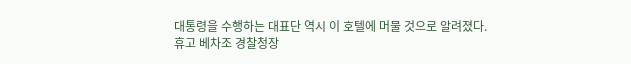대통령을 수행하는 대표단 역시 이 호텔에 머물 것으로 알려졌다.
휴고 베차조 경찰청장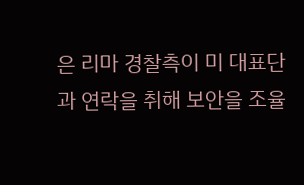은 리마 경찰측이 미 대표단과 연락을 취해 보안을 조율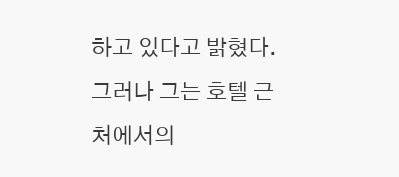하고 있다고 밝혔다.
그러나 그는 호텔 근처에서의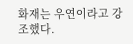화재는 우연이라고 강조했다.